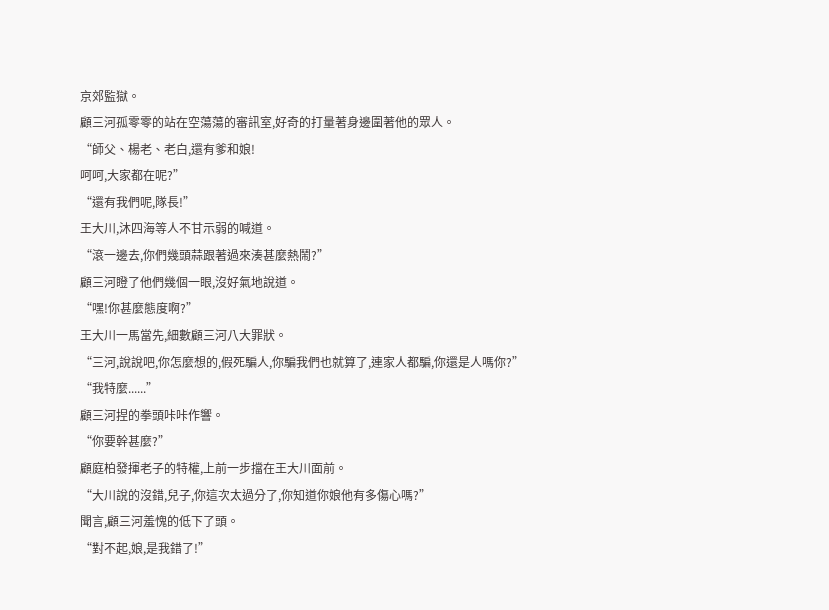京郊監獄。
顧三河孤零零的站在空蕩蕩的審訊室,好奇的打量著身邊圍著他的眾人。
“師父、楊老、老白,還有爹和娘!
呵呵,大家都在呢?”
“還有我們呢,隊長!”
王大川,沐四海等人不甘示弱的喊道。
“滾一邊去,你們幾頭蒜跟著過來湊甚麼熱鬧?”
顧三河瞪了他們幾個一眼,沒好氣地說道。
“嘿!你甚麼態度啊?”
王大川一馬當先,細數顧三河八大罪狀。
“三河,說說吧,你怎麼想的,假死騙人,你騙我們也就算了,連家人都騙,你還是人嗎你?”
“我特麼......”
顧三河捏的拳頭咔咔作響。
“你要幹甚麼?”
顧庭柏發揮老子的特權,上前一步擋在王大川面前。
“大川說的沒錯,兒子,你這次太過分了,你知道你娘他有多傷心嗎?”
聞言,顧三河羞愧的低下了頭。
“對不起,娘,是我錯了!”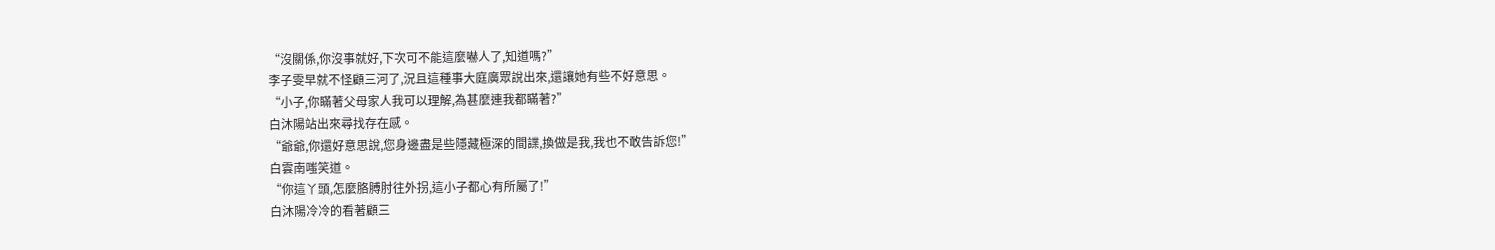“沒關係,你沒事就好,下次可不能這麼嚇人了,知道嗎?”
李子雯早就不怪顧三河了,況且這種事大庭廣眾說出來,還讓她有些不好意思。
“小子,你瞞著父母家人我可以理解,為甚麼連我都瞞著?”
白沐陽站出來尋找存在感。
“爺爺,你還好意思說,您身邊盡是些隱藏極深的間諜,換做是我,我也不敢告訴您!”
白雲南嗤笑道。
“你這丫頭,怎麼胳膊肘往外拐,這小子都心有所屬了!”
白沐陽冷冷的看著顧三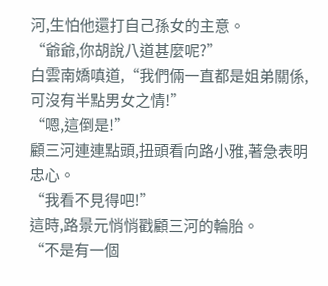河,生怕他還打自己孫女的主意。
“爺爺,你胡說八道甚麼呢?”
白雲南嬌嗔道,“我們倆一直都是姐弟關係,可沒有半點男女之情!”
“嗯,這倒是!”
顧三河連連點頭,扭頭看向路小雅,著急表明忠心。
“我看不見得吧!”
這時,路景元悄悄戳顧三河的輪胎。
“不是有一個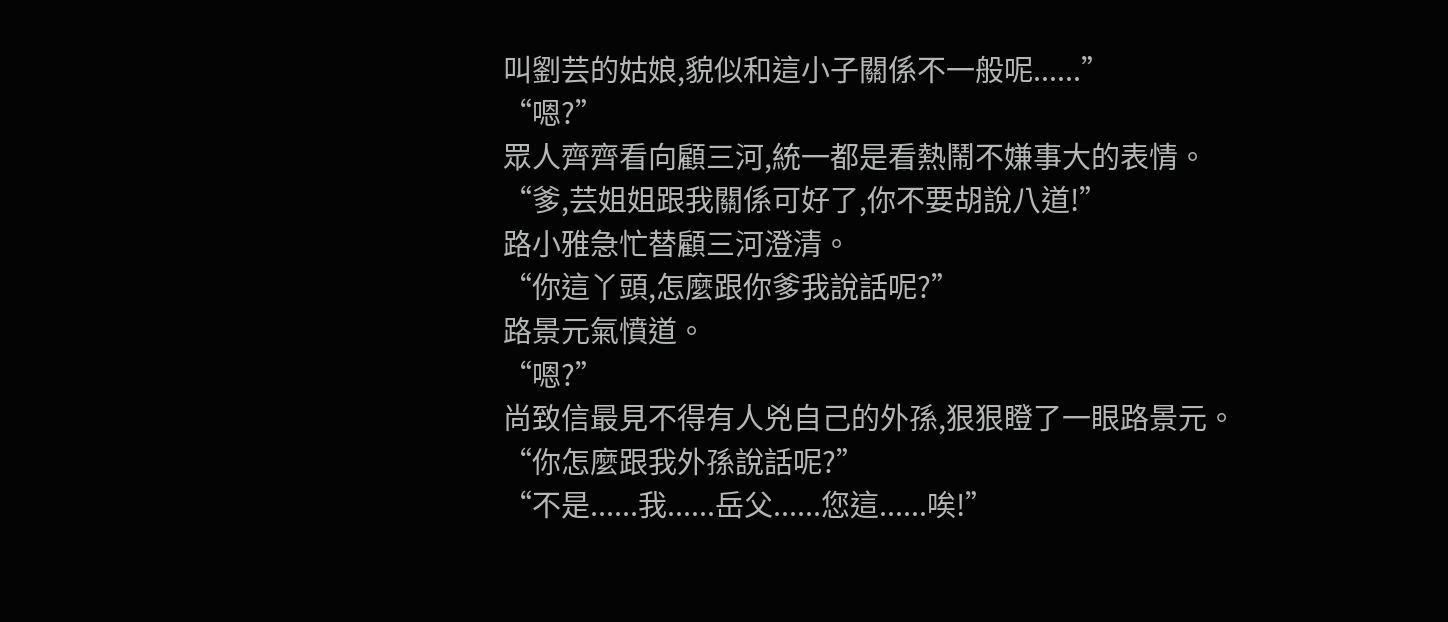叫劉芸的姑娘,貌似和這小子關係不一般呢......”
“嗯?”
眾人齊齊看向顧三河,統一都是看熱鬧不嫌事大的表情。
“爹,芸姐姐跟我關係可好了,你不要胡說八道!”
路小雅急忙替顧三河澄清。
“你這丫頭,怎麼跟你爹我說話呢?”
路景元氣憤道。
“嗯?”
尚致信最見不得有人兇自己的外孫,狠狠瞪了一眼路景元。
“你怎麼跟我外孫說話呢?”
“不是......我......岳父......您這......唉!”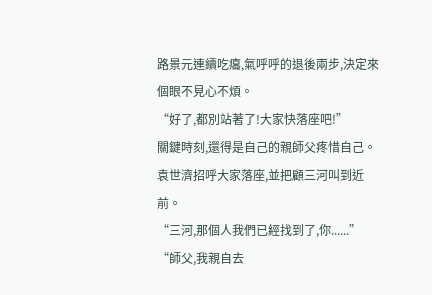路景元連續吃癟,氣呼呼的退後兩步,決定來個眼不見心不煩。
“好了,都別站著了!大家快落座吧!”
關鍵時刻,還得是自己的親師父疼惜自己。
袁世濟招呼大家落座,並把顧三河叫到近前。
“三河,那個人我們已經找到了,你......”
“師父,我親自去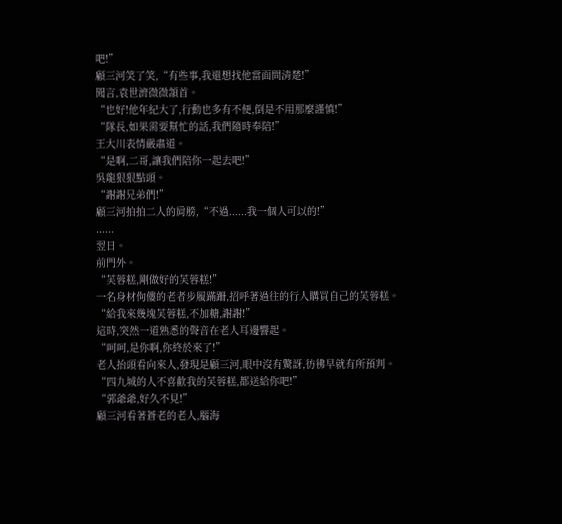吧!”
顧三河笑了笑,“有些事,我還想找他當面問清楚!”
聞言,袁世濟微微頷首。
“也好!他年紀大了,行動也多有不便,倒是不用那麼謹慎!”
“隊長,如果需要幫忙的話,我們隨時奉陪!”
王大川表情嚴肅道。
“是啊,二哥,讓我們陪你一起去吧!”
吳龍狠狠點頭。
“謝謝兄弟們!”
顧三河拍拍二人的肩膀,“不過......我一個人可以的!”
......
翌日。
前門外。
“芙蓉糕,剛做好的芙蓉糕!”
一名身材佝僂的老者步履蹣跚,招呼著過往的行人購買自己的芙蓉糕。
“給我來幾塊芙蓉糕,不加糖,謝謝!”
這時,突然一道熟悉的聲音在老人耳邊響起。
“呵呵,是你啊,你終於來了!”
老人抬頭看向來人,發現是顧三河,眼中沒有驚訝,彷彿早就有所預判。
“四九城的人不喜歡我的芙蓉糕,都送給你吧!”
“郭爺爺,好久不見!”
顧三河看著蒼老的老人,腦海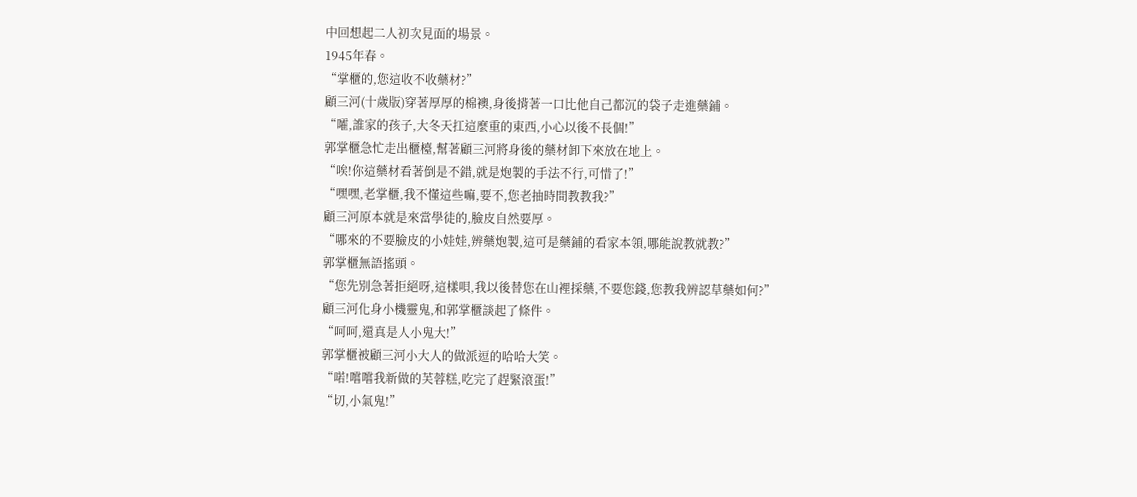中回想起二人初次見面的場景。
1945年春。
“掌櫃的,您這收不收藥材?”
顧三河(十歲版)穿著厚厚的棉襖,身後揹著一口比他自己都沉的袋子走進藥鋪。
“嚯,誰家的孩子,大冬天扛這麼重的東西,小心以後不長個!”
郭掌櫃急忙走出櫃檯,幫著顧三河將身後的藥材卸下來放在地上。
“唉!你這藥材看著倒是不錯,就是炮製的手法不行,可惜了!”
“嘿嘿,老掌櫃,我不懂這些嘛,要不,您老抽時間教教我?”
顧三河原本就是來當學徒的,臉皮自然要厚。
“哪來的不要臉皮的小娃娃,辨藥炮製,這可是藥鋪的看家本領,哪能說教就教?”
郭掌櫃無語搖頭。
“您先別急著拒絕呀,這樣唄,我以後替您在山裡採藥,不要您錢,您教我辨認草藥如何?”
顧三河化身小機靈鬼,和郭掌櫃談起了條件。
“呵呵,還真是人小鬼大!”
郭掌櫃被顧三河小大人的做派逗的哈哈大笑。
“喏!嚐嚐我新做的芙蓉糕,吃完了趕緊滾蛋!”
“切,小氣鬼!”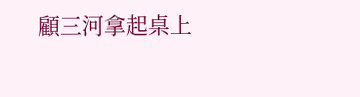顧三河拿起桌上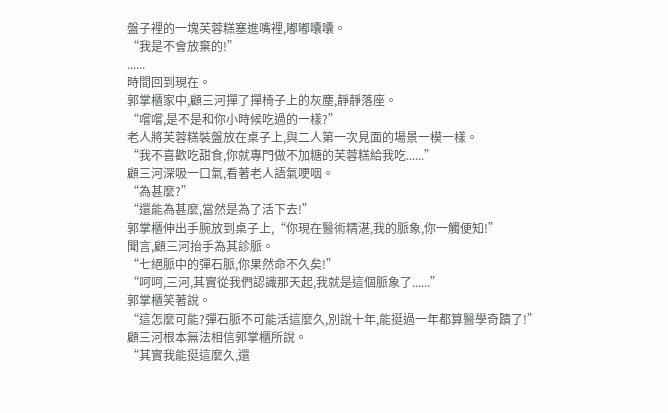盤子裡的一塊芙蓉糕塞進嘴裡,嘟嘟囔囔。
“我是不會放棄的!”
......
時間回到現在。
郭掌櫃家中,顧三河撣了撣椅子上的灰塵,靜靜落座。
“嚐嚐,是不是和你小時候吃過的一樣?”
老人將芙蓉糕裝盤放在桌子上,與二人第一次見面的場景一模一樣。
“我不喜歡吃甜食,你就專門做不加糖的芙蓉糕給我吃......”
顧三河深吸一口氣,看著老人語氣哽咽。
“為甚麼?”
“還能為甚麼,當然是為了活下去!”
郭掌櫃伸出手腕放到桌子上,“你現在醫術精湛,我的脈象,你一觸便知!”
聞言,顧三河抬手為其診脈。
“七絕脈中的彈石脈,你果然命不久矣!”
“呵呵,三河,其實從我們認識那天起,我就是這個脈象了......”
郭掌櫃笑著說。
“這怎麼可能?彈石脈不可能活這麼久,別說十年,能挺過一年都算醫學奇蹟了!”
顧三河根本無法相信郭掌櫃所說。
“其實我能挺這麼久,還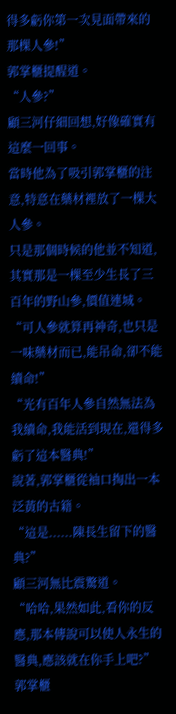得多虧你第一次見面帶來的那棵人參!”
郭掌櫃提醒道。
“人參?”
顧三河仔細回想,好像確實有這麼一回事。
當時他為了吸引郭掌櫃的注意,特意在藥材裡放了一棵大人參。
只是那個時候的他並不知道,其實那是一棵至少生長了三百年的野山參,價值連城。
“可人參就算再神奇,也只是一味藥材而已,能吊命,卻不能續命!”
“光有百年人參自然無法為我續命,我能活到現在,還得多虧了這本醫典!”
說著,郭掌櫃從袖口掏出一本泛黃的古籍。
“這是......陳長生留下的醫典?”
顧三河無比震驚道。
“哈哈,果然如此,看你的反應,那本傳說可以使人永生的醫典,應該就在你手上吧?”
郭掌櫃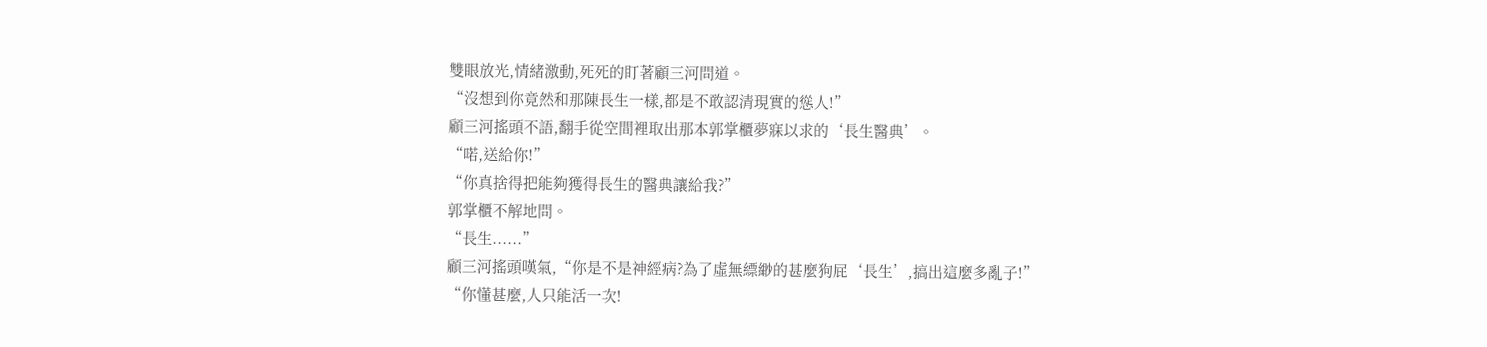雙眼放光,情緒激動,死死的盯著顧三河問道。
“沒想到你竟然和那陳長生一樣,都是不敢認清現實的慫人!”
顧三河搖頭不語,翻手從空間裡取出那本郭掌櫃夢寐以求的‘長生醫典’。
“喏,送給你!”
“你真捨得把能夠獲得長生的醫典讓給我?”
郭掌櫃不解地問。
“長生......”
顧三河搖頭嘆氣,“你是不是神經病?為了虛無縹緲的甚麼狗屁‘長生’,搞出這麼多亂子!”
“你懂甚麼,人只能活一次!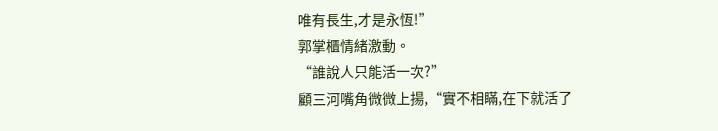唯有長生,才是永恆!”
郭掌櫃情緒激動。
“誰說人只能活一次?”
顧三河嘴角微微上揚,“實不相瞞,在下就活了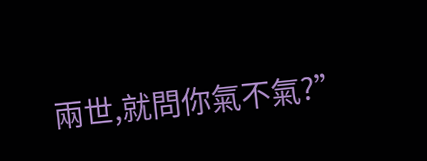兩世,就問你氣不氣?”